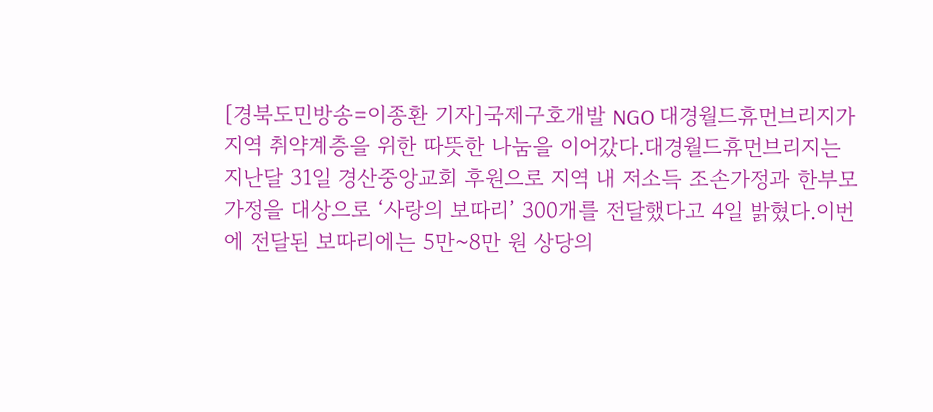[경북도민방송=이종환 기자]국제구호개발 NGO 대경월드휴먼브리지가 지역 취약계층을 위한 따뜻한 나눔을 이어갔다.대경월드휴먼브리지는 지난달 31일 경산중앙교회 후원으로 지역 내 저소득 조손가정과 한부모가정을 대상으로 ‘사랑의 보따리’ 300개를 전달했다고 4일 밝혔다.이번에 전달된 보따리에는 5만~8만 원 상당의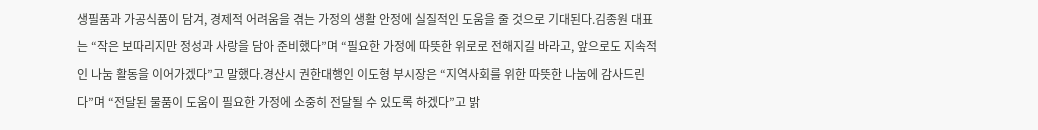생필품과 가공식품이 담겨, 경제적 어려움을 겪는 가정의 생활 안정에 실질적인 도움을 줄 것으로 기대된다.김종원 대표는 “작은 보따리지만 정성과 사랑을 담아 준비했다”며 “필요한 가정에 따뜻한 위로로 전해지길 바라고, 앞으로도 지속적인 나눔 활동을 이어가겠다”고 말했다.경산시 권한대행인 이도형 부시장은 “지역사회를 위한 따뜻한 나눔에 감사드린다”며 “전달된 물품이 도움이 필요한 가정에 소중히 전달될 수 있도록 하겠다”고 밝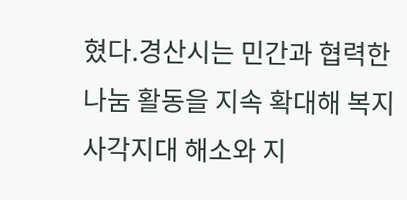혔다.경산시는 민간과 협력한 나눔 활동을 지속 확대해 복지 사각지대 해소와 지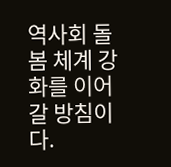역사회 돌봄 체계 강화를 이어갈 방침이다.